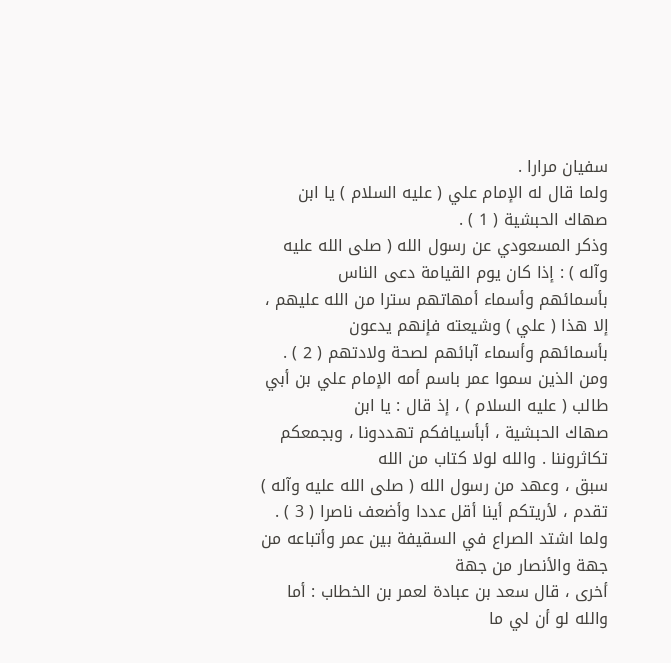سفيان مرارا .
ولما قال له الإمام علي ( عليه السلام ) يا ابن صهاك الحبشية ( 1 ) .
وذكر المسعودي عن رسول الله ( صلى الله عليه وآله ) : إذا كان يوم القيامة دعى الناس
بأسمائهم وأسماء أمهاتهم سترا من الله عليهم ، إلا هذا ( علي ) وشيعته فإنهم يدعون
بأسمائهم وأسماء آبائهم لصحة ولادتهم ( 2 ) .
ومن الذين سموا عمر باسم أمه الإمام علي بن أبي طالب ( عليه السلام ) ، إذ قال : يا ابن
صهاك الحبشية ، أبأسيافكم تهددونا ، وبجمعكم تكاثروننا . والله لولا كتاب من الله
سبق ، وعهد من رسول الله ( صلى الله عليه وآله ) تقدم ، لأريتكم أينا أقل عددا وأضعف ناصرا ( 3 ) .
ولما اشتد الصراع في السقيفة بين عمر وأتباعه من جهة والأنصار من جهة
أخرى ، قال سعد بن عبادة لعمر بن الخطاب : أما والله لو أن لي ما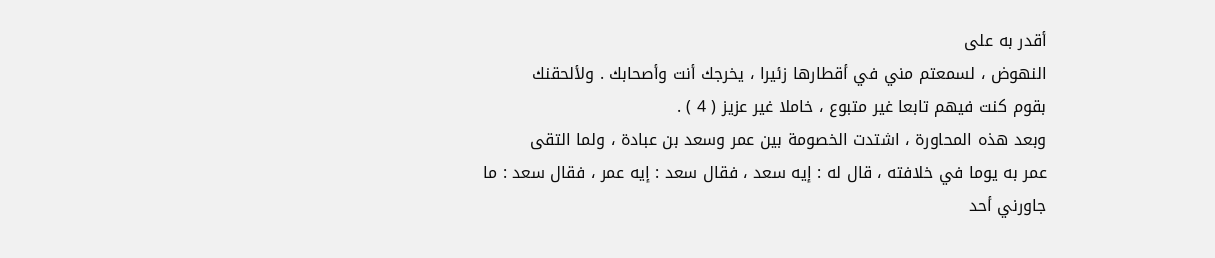أقدر به على
النهوض ، لسمعتم مني في أقطارها زئيرا ، يخرجك أنت وأصحابك . ولألحقنك
بقوم كنت فيهم تابعا غير متبوع ، خاملا غير عزيز ( 4 ) .
وبعد هذه المحاورة ، اشتدت الخصومة بين عمر وسعد بن عبادة ، ولما التقى
عمر به يوما في خلافته ، قال له : إيه سعد ، فقال سعد : إيه عمر ، فقال سعد : ما
جاورني أحد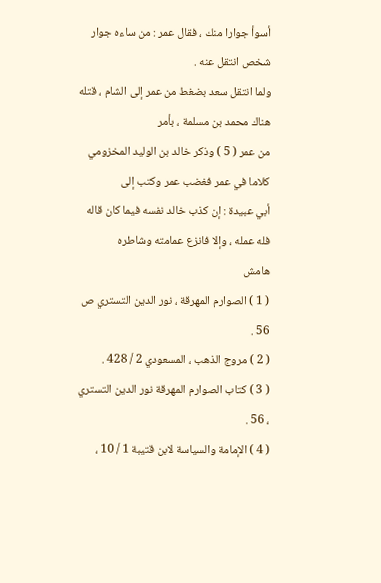أسوأ جوارا منك ، فقال عمر : من ساءه جوار شخص انتقل عنه .
ولما انتقل سعد بضغط من عمر إلى الشام ، قتله هناك محمد بن مسلمة ، بأمر
من عمر ( 5 ) وذكر خالد بن الوليد المخزومي كلاما في عمر فغضب عمر وكتب إلى
أبي عبيدة : إن كذب خالد نفسه فيما كان قاله فله عمله ، وإلا فانزع عمامته وشاطره
هامش
( 1 ) الصوارم المهرقة ، نور الدين التستري ص 56 .
( 2 ) مروج الذهب ، المسعودي 2 / 428 .
( 3 ) كتاب الصوارم المهرقة نور الدين التستري ، 56 .
( 4 ) الإمامة والسياسة لابن قتيبة 1 / 10 ،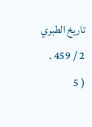تاريخ الطبري 2 / 459 .
( 5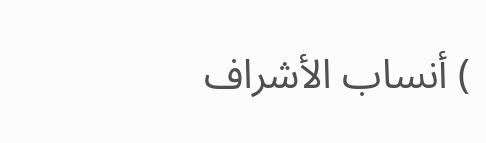) أنساب الأشراف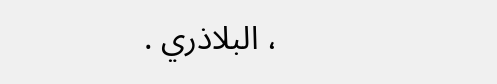، البلاذري .